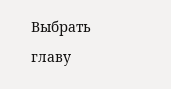Выбрать главу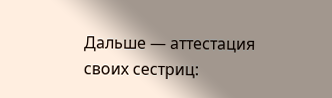Дальше — аттестация своих сестриц: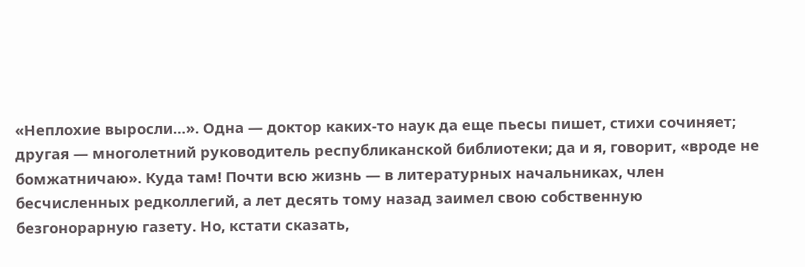«Неплохие выросли…». Одна — доктор каких-то наук да еще пьесы пишет, стихи сочиняет; другая — многолетний руководитель республиканской библиотеки; да и я, говорит, «вроде не бомжатничаю». Куда там! Почти всю жизнь — в литературных начальниках, член бесчисленных редколлегий, а лет десять тому назад заимел свою собственную безгонорарную газету. Но, кстати сказать,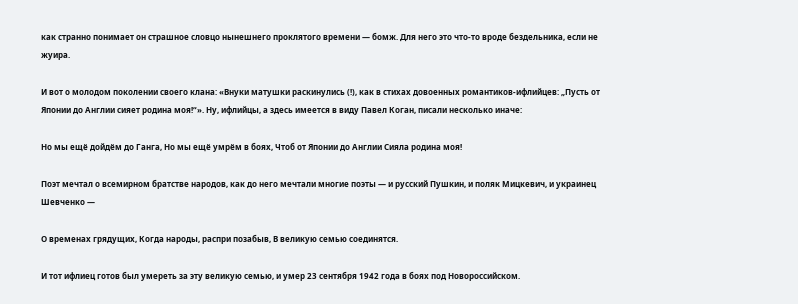как странно понимает он страшное словцо нынешнего проклятого времени — бомж. Для него это что-то вроде бездельника, если не жуира.

И вот о молодом поколении своего клана: «Внуки матушки раскинулись (!), как в стихах довоенных романтиков-ифлийцев: „Пусть от Японии до Англии сияет родина моя!“». Ну, ифлийцы, а здесь имеется в виду Павел Коган, писали несколько иначе:

Но мы ещё дойдём до Ганга, Но мы ещё умрём в боях, Чтоб от Японии до Англии Сияла родина моя!

Поэт мечтал о всемирном братстве народов, как до него мечтали многие поэты — и русский Пушкин, и поляк Мицкевич, и украинец Шевченко —

О временах грядущих, Когда народы, распри позабыв, В великую семью соединятся.

И тот ифлиец готов был умереть за эту великую семью, и умер 23 сентября 1942 года в боях под Новороссийском.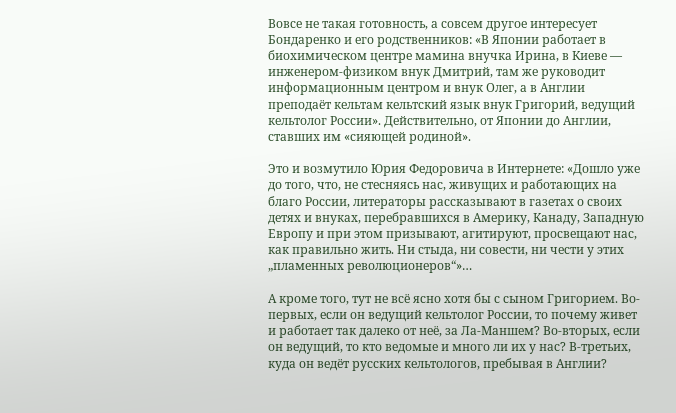Вовсе не такая готовность, а совсем другое интересует Бондаренко и его родственников: «В Японии работает в биохимическом центре мамина внучка Ирина, в Киеве — инженером-физиком внук Дмитрий, там же руководит информационным центром и внук Олег, а в Англии преподаёт кельтам кельтский язык внук Григорий, ведущий кельтолог России». Действительно, от Японии до Англии, ставших им «сияющей родиной».

Это и возмутило Юрия Федоровича в Интернете: «Дошло уже до того, что, не стесняясь нас, живущих и работающих на благо России, литераторы рассказывают в газетах о своих детях и внуках, перебравшихся в Америку, Канаду, Западную Европу и при этом призывают, агитируют, просвещают нас, как правильно жить. Ни стыда, ни совести, ни чести у этих „пламенных революционеров“»…

А кроме того, тут не всё ясно хотя бы с сыном Григорием. Во-первых, если он ведущий кельтолог России, то почему живет и работает так далеко от неё, за Ла-Маншем? Во-вторых, если он ведущий, то кто ведомые и много ли их у нас? В-третьих, куда он ведёт русских кельтологов, пребывая в Англии?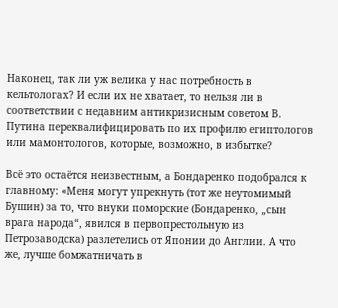Наконец, так ли уж велика у нас потребность в кельтологах? И если их не хватает, то нельзя ли в соответствии с недавним антикризисным советом В. Путина переквалифицировать по их профилю египтологов или мамонтологов, которые, возможно, в избытке?

Всё это остаётся неизвестным, а Бондаренко подобрался к главному: «Меня могут упрекнуть (тот же неутомимый Бушин) за то, что внуки поморские (Бондаренко, „сын врага народа“, явился в первопрестольную из Петрозаводска) разлетелись от Японии до Англии. А что же, лучше бомжатничать в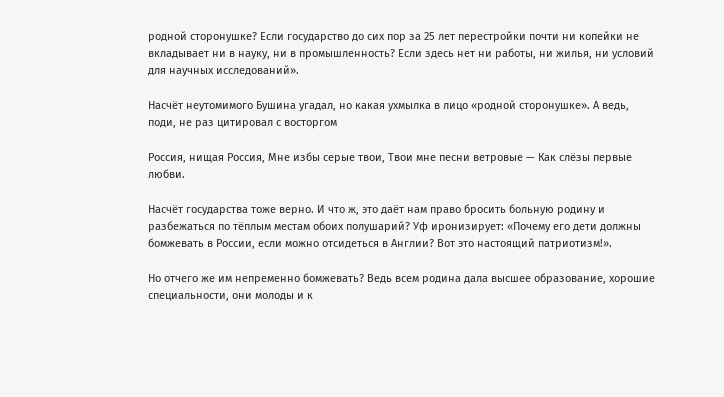родной сторонушке? Если государство до сих пор за 25 лет перестройки почти ни копейки не вкладывает ни в науку, ни в промышленность? Если здесь нет ни работы, ни жилья, ни условий для научных исследований».

Насчёт неутомимого Бушина угадал, но какая ухмылка в лицо «родной сторонушке». А ведь, поди, не раз цитировал с восторгом

Россия, нищая Россия, Мне избы серые твои, Твои мне песни ветровые — Как слёзы первые любви.

Насчёт государства тоже верно. И что ж, это даёт нам право бросить больную родину и разбежаться по тёплым местам обоих полушарий? Уф иронизирует: «Почему его дети должны бомжевать в России, если можно отсидеться в Англии? Вот это настоящий патриотизм!».

Но отчего же им непременно бомжевать? Ведь всем родина дала высшее образование, хорошие специальности, они молоды и к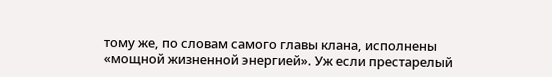тому же, по словам самого главы клана, исполнены «мощной жизненной энергией». Уж если престарелый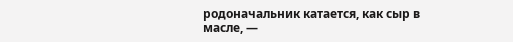родоначальник катается, как сыр в масле, —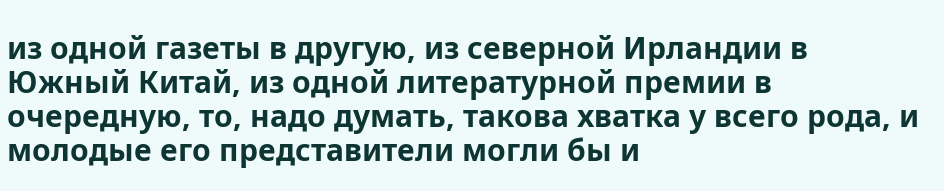из одной газеты в другую, из северной Ирландии в Южный Китай, из одной литературной премии в очередную, то, надо думать, такова хватка у всего рода, и молодые его представители могли бы и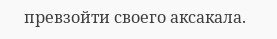превзойти своего аксакала.